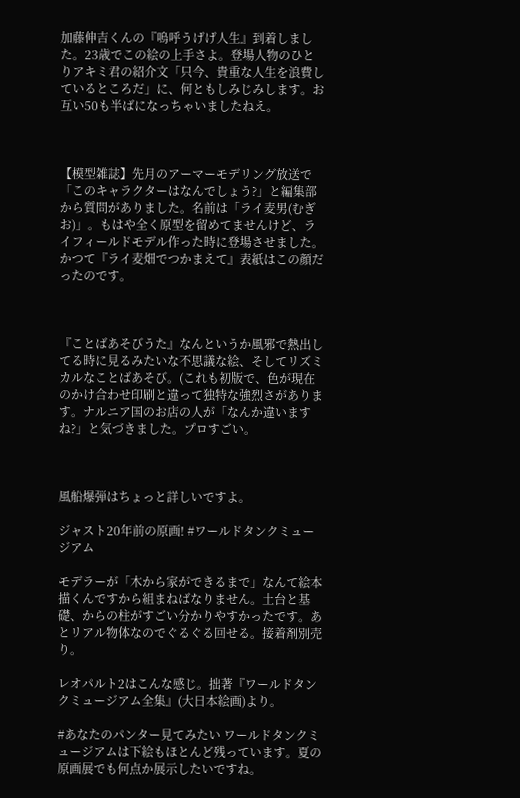加藤伸吉くんの『嗚呼うげげ人生』到着しました。23歳でこの絵の上手さよ。登場人物のひとりアキミ君の紹介文「只今、貴重な人生を浪費しているところだ」に、何ともしみじみします。お互い50も半ばになっちゃいましたねえ。



【模型雑誌】先月のアーマーモデリング放送で「このキャラクターはなんでしょう?」と編集部から質問がありました。名前は「ライ麦男(むぎお)」。もはや全く原型を留めてませんけど、ライフィールドモデル作った時に登場させました。かつて『ライ麦畑でつかまえて』表紙はこの顔だったのです。



『ことばあそびうた』なんというか風邪で熱出してる時に見るみたいな不思議な絵、そしてリズミカルなことばあそび。(これも初版で、色が現在のかけ合わせ印刷と違って独特な強烈さがあります。ナルニア国のお店の人が「なんか違いますね?」と気づきました。プロすごい。



風船爆弾はちょっと詳しいですよ。

ジャスト20年前の原画! #ワールドタンクミュージアム

モデラーが「木から家ができるまで」なんて絵本描くんですから組まねばなりません。土台と基礎、からの柱がすごい分かりやすかったです。あとリアル物体なのでぐるぐる回せる。接着剤別売り。

レオパルト2はこんな感じ。拙著『ワールドタンクミュージアム全集』(大日本絵画)より。

#あなたのパンター見てみたい ワールドタンクミュージアムは下絵もほとんど残っています。夏の原画展でも何点か展示したいですね。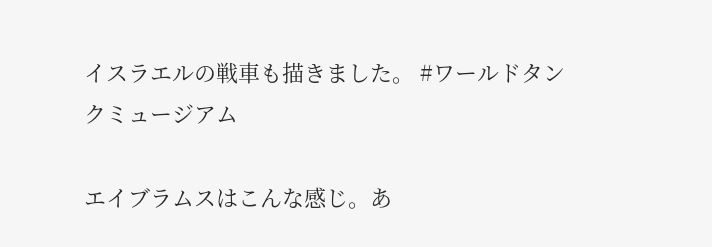イスラエルの戦車も描きました。 #ワールドタンクミュージアム

エイブラムスはこんな感じ。あ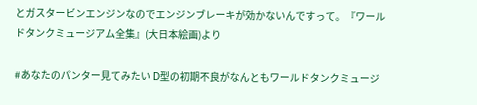とガスタービンエンジンなのでエンジンブレーキが効かないんですって。『ワールドタンクミュージアム全集』(大日本絵画)より

#あなたのパンター見てみたい D型の初期不良がなんともワールドタンクミュージ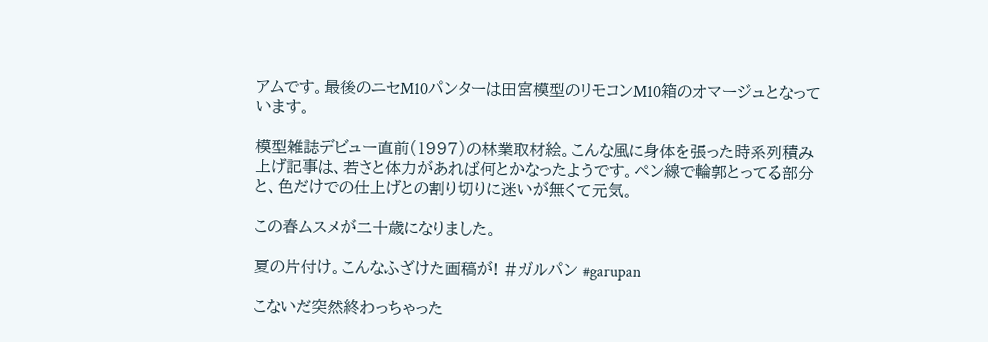アムです。最後のニセM10パンターは田宮模型のリモコンM10箱のオマージュとなっています。

模型雑誌デビュー直前(1997)の林業取材絵。こんな風に身体を張った時系列積み上げ記事は、若さと体力があれば何とかなったようです。ペン線で輪郭とってる部分と、色だけでの仕上げとの割り切りに迷いが無くて元気。

この春ムスメが二十歳になりました。

夏の片付け。こんなふざけた画稿が! #ガルパン #garupan

こないだ突然終わっちゃった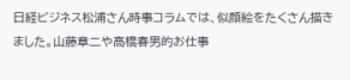日経ビジネス松浦さん時事コラムでは、似顔絵をたくさん描きました。山藤章二や高橋春男的お仕事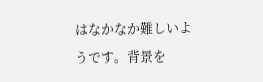はなかなか難しいようです。背景を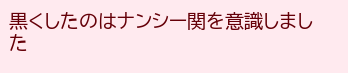黒くしたのはナンシー関を意識しました